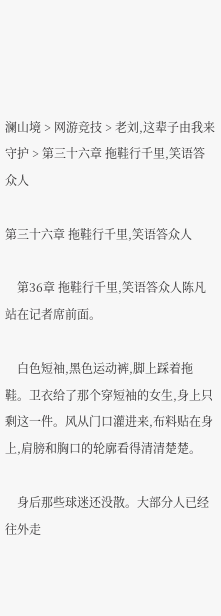澜山境 > 网游竞技 > 老刘,这辈子由我来守护 > 第三十六章 拖鞋行千里,笑语答众人

第三十六章 拖鞋行千里,笑语答众人

    第36章 拖鞋行千里,笑语答众人陈凡站在记者席前面。

    白色短袖,黑色运动裤,脚上踩着拖鞋。卫衣给了那个穿短袖的女生,身上只剩这一件。风从门口灌进来,布料贴在身上,肩膀和胸口的轮廓看得清清楚楚。

    身后那些球迷还没散。大部分人已经往外走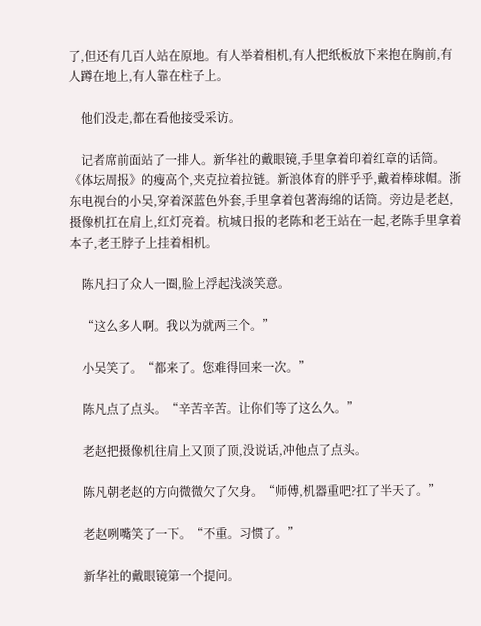了,但还有几百人站在原地。有人举着相机,有人把纸板放下来抱在胸前,有人蹲在地上,有人靠在柱子上。

    他们没走,都在看他接受采访。

    记者席前面站了一排人。新华社的戴眼镜,手里拿着印着红章的话筒。《体坛周报》的瘦高个,夹克拉着拉链。新浪体育的胖乎乎,戴着棒球帽。浙东电视台的小吴,穿着深蓝色外套,手里拿着包著海绵的话筒。旁边是老赵,摄像机扛在肩上,红灯亮着。杭城日报的老陈和老王站在一起,老陈手里拿着本子,老王脖子上挂着相机。

    陈凡扫了众人一圈,脸上浮起浅淡笑意。

    “这么多人啊。我以为就两三个。”

    小吴笑了。“都来了。您难得回来一次。”

    陈凡点了点头。“辛苦辛苦。让你们等了这么久。”

    老赵把摄像机往肩上又顶了顶,没说话,冲他点了点头。

    陈凡朝老赵的方向微微欠了欠身。“师傅,机器重吧?扛了半天了。”

    老赵咧嘴笑了一下。“不重。习惯了。”

    新华社的戴眼镜第一个提问。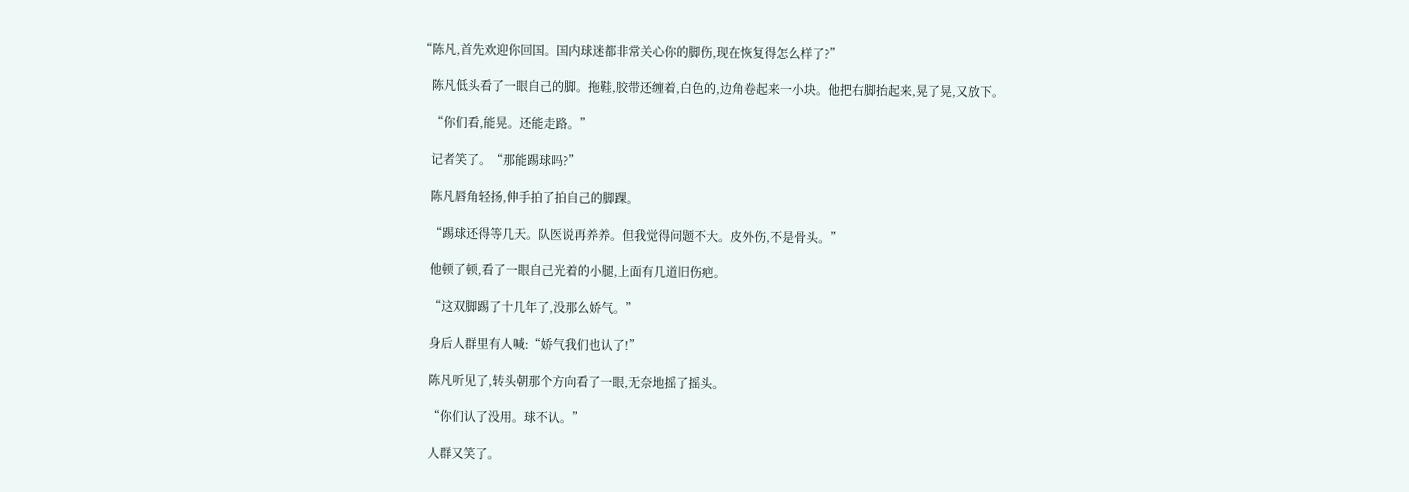“陈凡,首先欢迎你回国。国内球迷都非常关心你的脚伤,现在恢复得怎么样了?”

    陈凡低头看了一眼自己的脚。拖鞋,胶带还缠着,白色的,边角卷起来一小块。他把右脚抬起来,晃了晃,又放下。

    “你们看,能晃。还能走路。”

    记者笑了。“那能踢球吗?”

    陈凡唇角轻扬,伸手拍了拍自己的脚踝。

    “踢球还得等几天。队医说再养养。但我觉得问题不大。皮外伤,不是骨头。”

    他顿了顿,看了一眼自己光着的小腿,上面有几道旧伤疤。

    “这双脚踢了十几年了,没那么娇气。”

    身后人群里有人喊:“娇气我们也认了!”

    陈凡听见了,转头朝那个方向看了一眼,无奈地摇了摇头。

    “你们认了没用。球不认。”

    人群又笑了。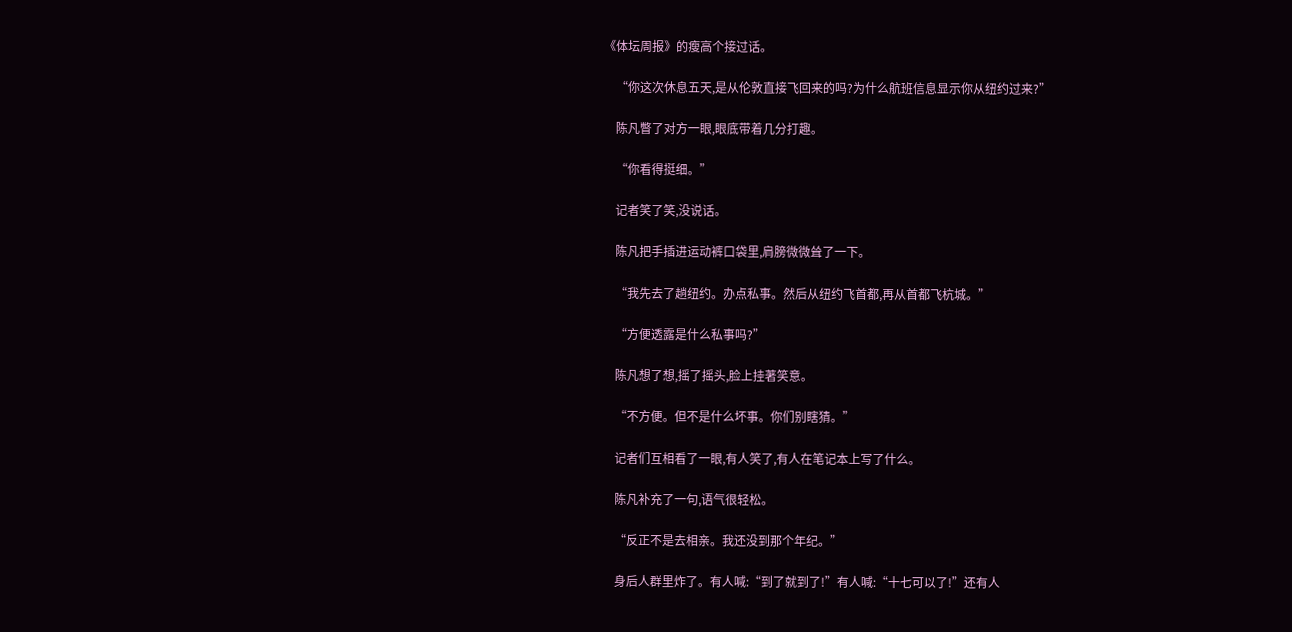《体坛周报》的瘦高个接过话。

    “你这次休息五天,是从伦敦直接飞回来的吗?为什么航班信息显示你从纽约过来?”

    陈凡瞥了对方一眼,眼底带着几分打趣。

    “你看得挺细。”

    记者笑了笑,没说话。

    陈凡把手插进运动裤口袋里,肩膀微微耸了一下。

    “我先去了趟纽约。办点私事。然后从纽约飞首都,再从首都飞杭城。”

    “方便透露是什么私事吗?”

    陈凡想了想,摇了摇头,脸上挂著笑意。

    “不方便。但不是什么坏事。你们别瞎猜。”

    记者们互相看了一眼,有人笑了,有人在笔记本上写了什么。

    陈凡补充了一句,语气很轻松。

    “反正不是去相亲。我还没到那个年纪。”

    身后人群里炸了。有人喊:“到了就到了!”有人喊:“十七可以了!”还有人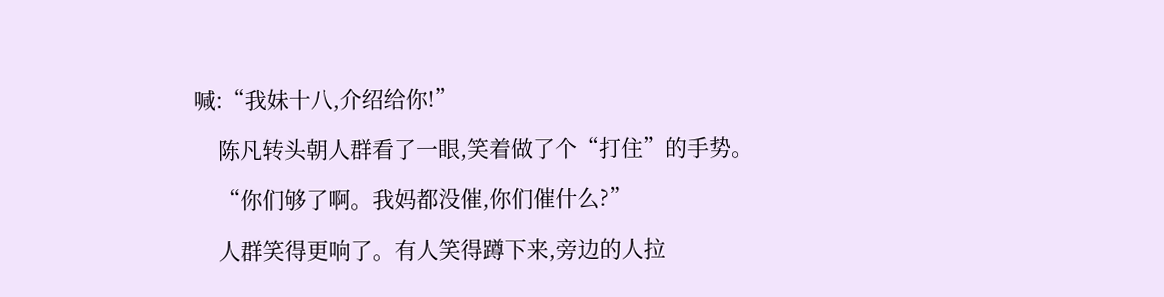喊:“我妹十八,介绍给你!”

    陈凡转头朝人群看了一眼,笑着做了个“打住”的手势。

    “你们够了啊。我妈都没催,你们催什么?”

    人群笑得更响了。有人笑得蹲下来,旁边的人拉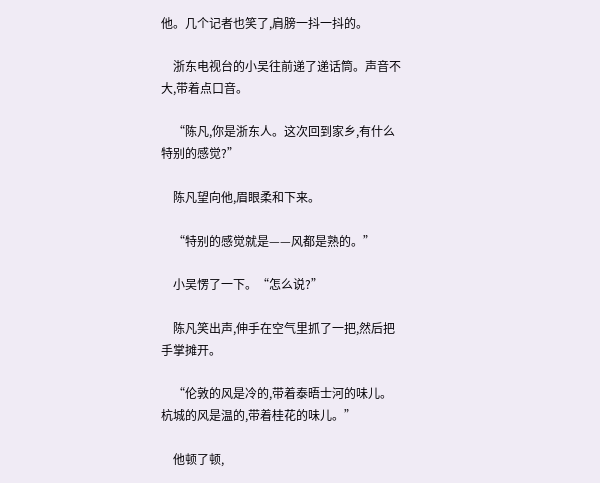他。几个记者也笑了,肩膀一抖一抖的。

    浙东电视台的小吴往前递了递话筒。声音不大,带着点口音。

    “陈凡,你是浙东人。这次回到家乡,有什么特别的感觉?”

    陈凡望向他,眉眼柔和下来。

    “特别的感觉就是——风都是熟的。”

    小吴愣了一下。“怎么说?”

    陈凡笑出声,伸手在空气里抓了一把,然后把手掌摊开。

    “伦敦的风是冷的,带着泰晤士河的味儿。杭城的风是温的,带着桂花的味儿。”

    他顿了顿,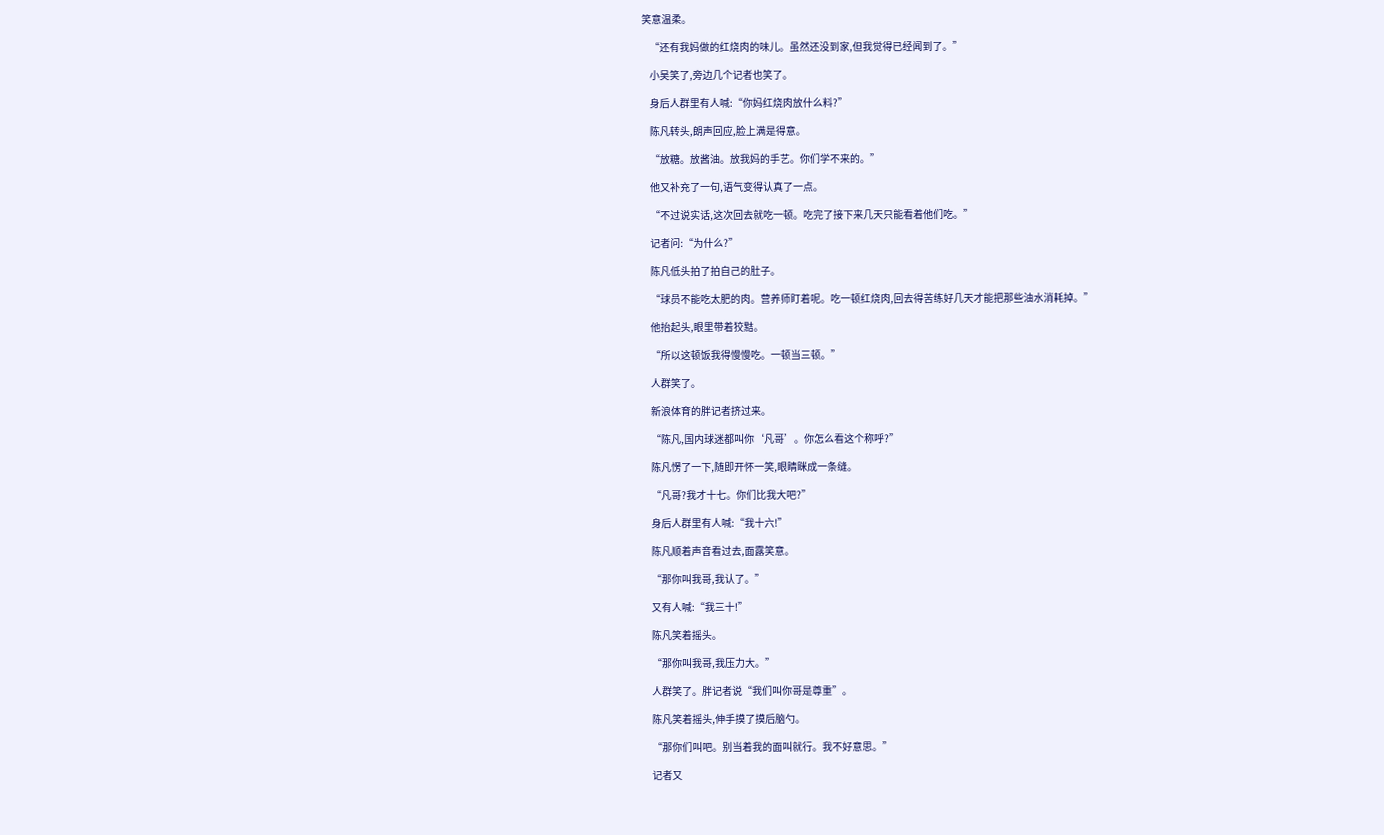笑意温柔。

    “还有我妈做的红烧肉的味儿。虽然还没到家,但我觉得已经闻到了。”

    小吴笑了,旁边几个记者也笑了。

    身后人群里有人喊:“你妈红烧肉放什么料?”

    陈凡转头,朗声回应,脸上满是得意。

    “放糖。放酱油。放我妈的手艺。你们学不来的。”

    他又补充了一句,语气变得认真了一点。

    “不过说实话,这次回去就吃一顿。吃完了接下来几天只能看着他们吃。”

    记者问:“为什么?”

    陈凡低头拍了拍自己的肚子。

    “球员不能吃太肥的肉。营养师盯着呢。吃一顿红烧肉,回去得苦练好几天才能把那些油水消耗掉。”

    他抬起头,眼里带着狡黠。

    “所以这顿饭我得慢慢吃。一顿当三顿。”

    人群笑了。

    新浪体育的胖记者挤过来。

    “陈凡,国内球迷都叫你‘凡哥’。你怎么看这个称呼?”

    陈凡愣了一下,随即开怀一笑,眼睛眯成一条缝。

    “凡哥?我才十七。你们比我大吧?”

    身后人群里有人喊:“我十六!”

    陈凡顺着声音看过去,面露笑意。

    “那你叫我哥,我认了。”

    又有人喊:“我三十!”

    陈凡笑着摇头。

    “那你叫我哥,我压力大。”

    人群笑了。胖记者说“我们叫你哥是尊重”。

    陈凡笑着摇头,伸手摸了摸后脑勺。

    “那你们叫吧。别当着我的面叫就行。我不好意思。”

    记者又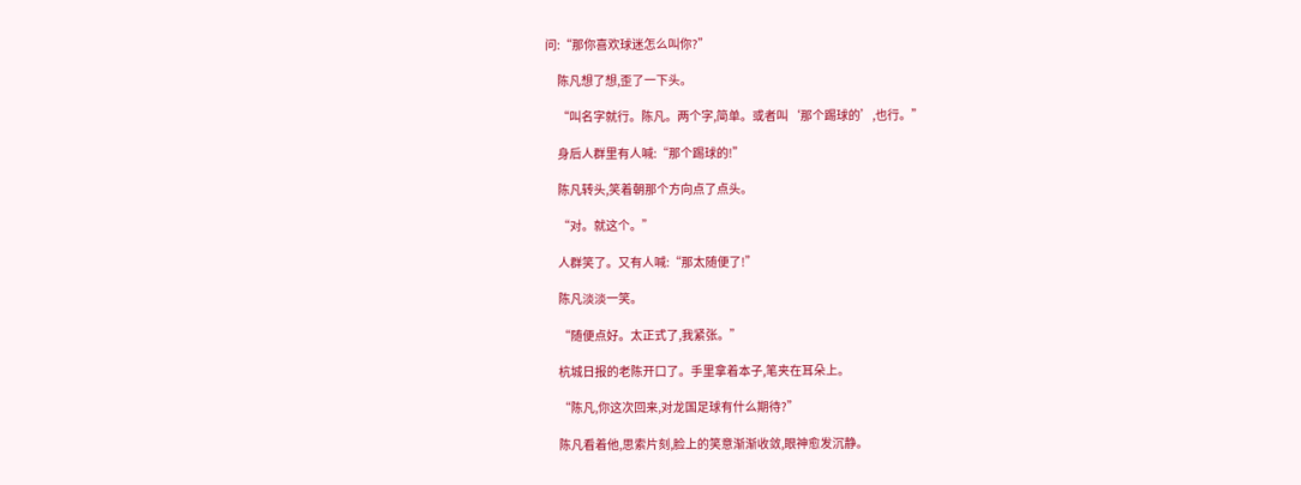问:“那你喜欢球迷怎么叫你?”

    陈凡想了想,歪了一下头。

    “叫名字就行。陈凡。两个字,简单。或者叫‘那个踢球的’,也行。”

    身后人群里有人喊:“那个踢球的!”

    陈凡转头,笑着朝那个方向点了点头。

    “对。就这个。”

    人群笑了。又有人喊:“那太随便了!”

    陈凡淡淡一笑。

    “随便点好。太正式了,我紧张。”

    杭城日报的老陈开口了。手里拿着本子,笔夹在耳朵上。

    “陈凡,你这次回来,对龙国足球有什么期待?”

    陈凡看着他,思索片刻,脸上的笑意渐渐收敛,眼神愈发沉静。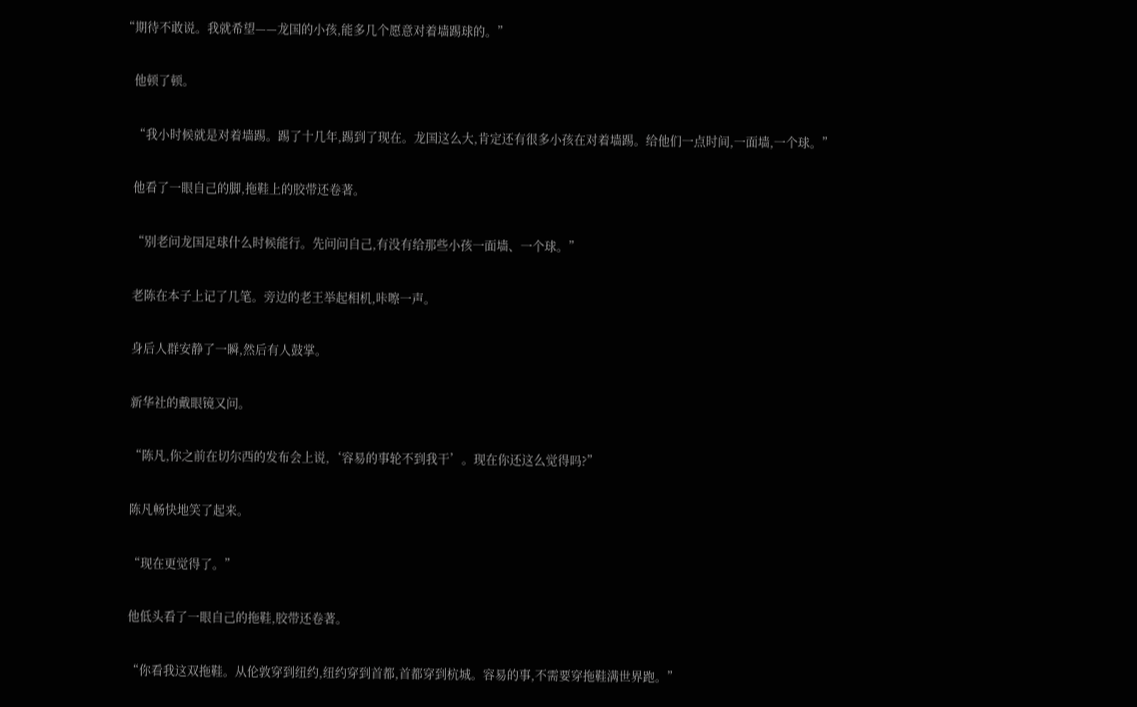“期待不敢说。我就希望——龙国的小孩,能多几个愿意对着墙踢球的。”

    他顿了顿。

    “我小时候就是对着墙踢。踢了十几年,踢到了现在。龙国这么大,肯定还有很多小孩在对着墙踢。给他们一点时间,一面墙,一个球。”

    他看了一眼自己的脚,拖鞋上的胶带还卷著。

    “别老问龙国足球什么时候能行。先问问自己,有没有给那些小孩一面墙、一个球。”

    老陈在本子上记了几笔。旁边的老王举起相机,咔嚓一声。

    身后人群安静了一瞬,然后有人鼓掌。

    新华社的戴眼镜又问。

    “陈凡,你之前在切尔西的发布会上说,‘容易的事轮不到我干’。现在你还这么觉得吗?”

    陈凡畅快地笑了起来。

    “现在更觉得了。”

    他低头看了一眼自己的拖鞋,胶带还卷著。

    “你看我这双拖鞋。从伦敦穿到纽约,纽约穿到首都,首都穿到杭城。容易的事,不需要穿拖鞋满世界跑。”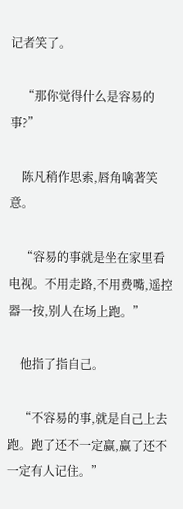记者笑了。

    “那你觉得什么是容易的事?”

    陈凡稍作思索,唇角噙著笑意。

    “容易的事就是坐在家里看电视。不用走路,不用费嘴,遥控器一按,别人在场上跑。”

    他指了指自己。

    “不容易的事,就是自己上去跑。跑了还不一定赢,赢了还不一定有人记住。”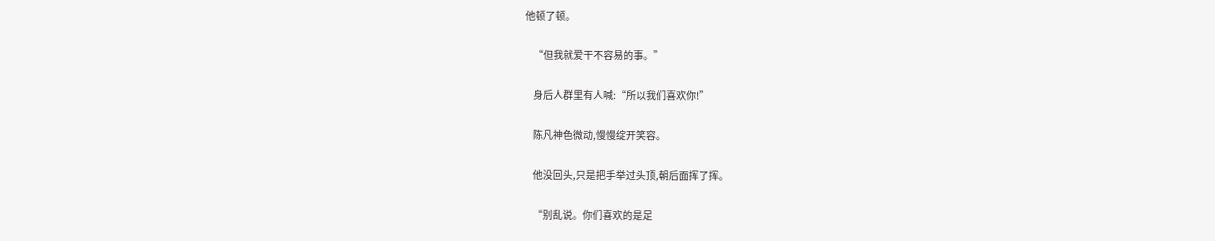他顿了顿。

    “但我就爱干不容易的事。”

    身后人群里有人喊:“所以我们喜欢你!”

    陈凡神色微动,慢慢绽开笑容。

    他没回头,只是把手举过头顶,朝后面挥了挥。

    “别乱说。你们喜欢的是足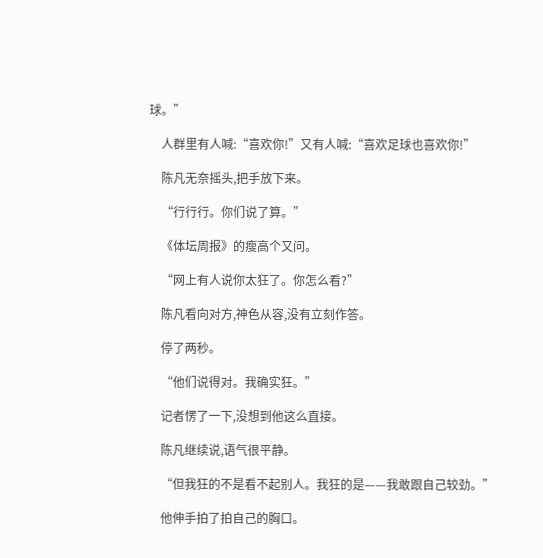球。”

    人群里有人喊:“喜欢你!”又有人喊:“喜欢足球也喜欢你!”

    陈凡无奈摇头,把手放下来。

    “行行行。你们说了算。”

    《体坛周报》的瘦高个又问。

    “网上有人说你太狂了。你怎么看?”

    陈凡看向对方,神色从容,没有立刻作答。

    停了两秒。

    “他们说得对。我确实狂。”

    记者愣了一下,没想到他这么直接。

    陈凡继续说,语气很平静。

    “但我狂的不是看不起别人。我狂的是——我敢跟自己较劲。”

    他伸手拍了拍自己的胸口。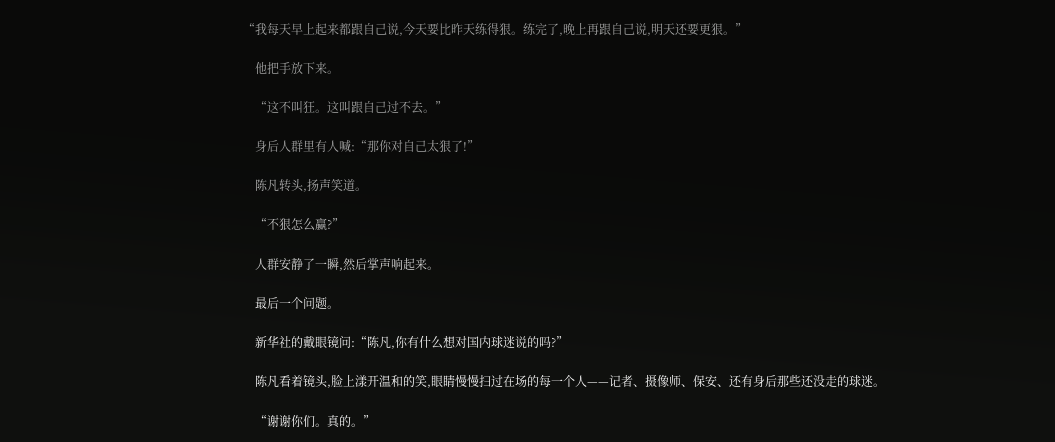“我每天早上起来都跟自己说,今天要比昨天练得狠。练完了,晚上再跟自己说,明天还要更狠。”

    他把手放下来。

    “这不叫狂。这叫跟自己过不去。”

    身后人群里有人喊:“那你对自己太狠了!”

    陈凡转头,扬声笑道。

    “不狠怎么赢?”

    人群安静了一瞬,然后掌声响起来。

    最后一个问题。

    新华社的戴眼镜问:“陈凡,你有什么想对国内球迷说的吗?”

    陈凡看着镜头,脸上漾开温和的笑,眼睛慢慢扫过在场的每一个人——记者、摄像师、保安、还有身后那些还没走的球迷。

    “谢谢你们。真的。”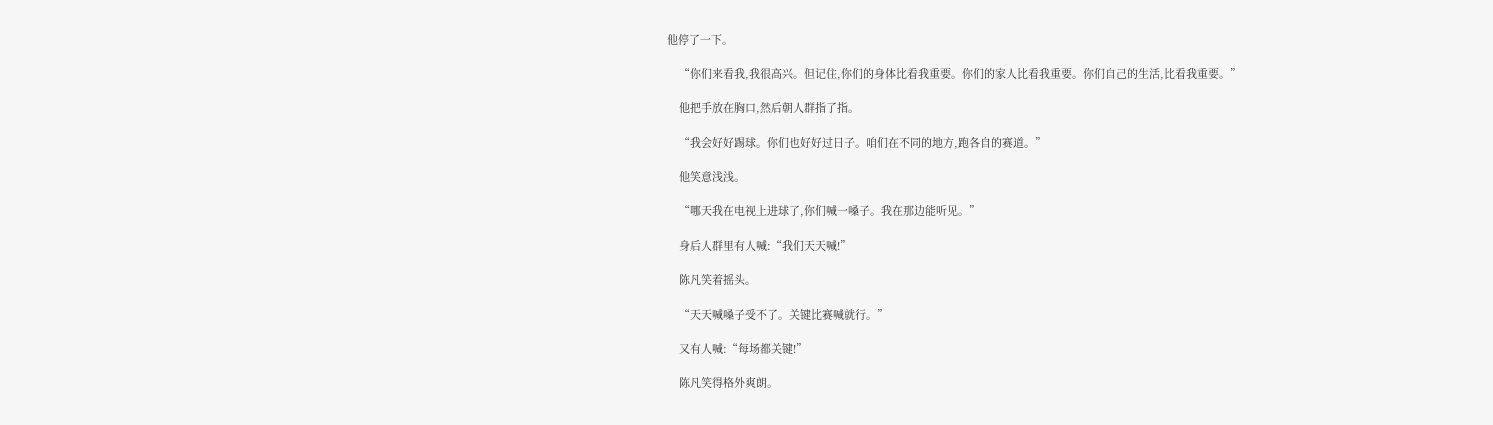他停了一下。

    “你们来看我,我很高兴。但记住,你们的身体比看我重要。你们的家人比看我重要。你们自己的生活,比看我重要。”

    他把手放在胸口,然后朝人群指了指。

    “我会好好踢球。你们也好好过日子。咱们在不同的地方,跑各自的赛道。”

    他笑意浅浅。

    “哪天我在电视上进球了,你们喊一嗓子。我在那边能听见。”

    身后人群里有人喊:“我们天天喊!”

    陈凡笑着摇头。

    “天天喊嗓子受不了。关键比赛喊就行。”

    又有人喊:“每场都关键!”

    陈凡笑得格外爽朗。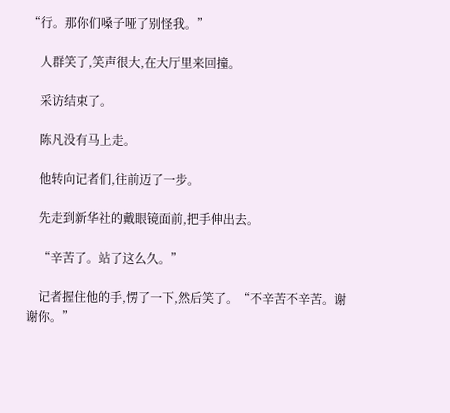“行。那你们嗓子哑了别怪我。”

    人群笑了,笑声很大,在大厅里来回撞。

    采访结束了。

    陈凡没有马上走。

    他转向记者们,往前迈了一步。

    先走到新华社的戴眼镜面前,把手伸出去。

    “辛苦了。站了这么久。”

    记者握住他的手,愣了一下,然后笑了。“不辛苦不辛苦。谢谢你。”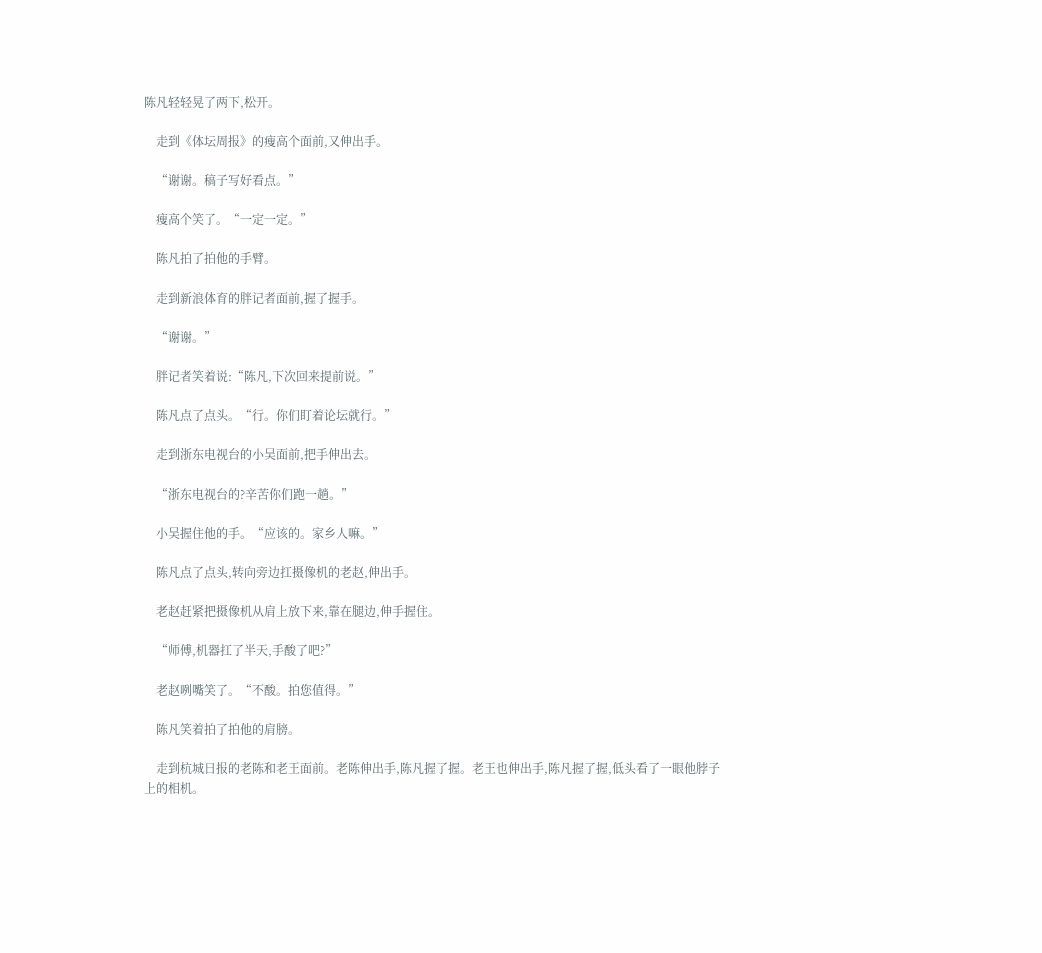陈凡轻轻晃了两下,松开。

    走到《体坛周报》的瘦高个面前,又伸出手。

    “谢谢。稿子写好看点。”

    瘦高个笑了。“一定一定。”

    陈凡拍了拍他的手臂。

    走到新浪体育的胖记者面前,握了握手。

    “谢谢。”

    胖记者笑着说:“陈凡,下次回来提前说。”

    陈凡点了点头。“行。你们盯着论坛就行。”

    走到浙东电视台的小吴面前,把手伸出去。

    “浙东电视台的?辛苦你们跑一趟。”

    小吴握住他的手。“应该的。家乡人嘛。”

    陈凡点了点头,转向旁边扛摄像机的老赵,伸出手。

    老赵赶紧把摄像机从肩上放下来,靠在腿边,伸手握住。

    “师傅,机器扛了半天,手酸了吧?”

    老赵咧嘴笑了。“不酸。拍您值得。”

    陈凡笑着拍了拍他的肩膀。

    走到杭城日报的老陈和老王面前。老陈伸出手,陈凡握了握。老王也伸出手,陈凡握了握,低头看了一眼他脖子上的相机。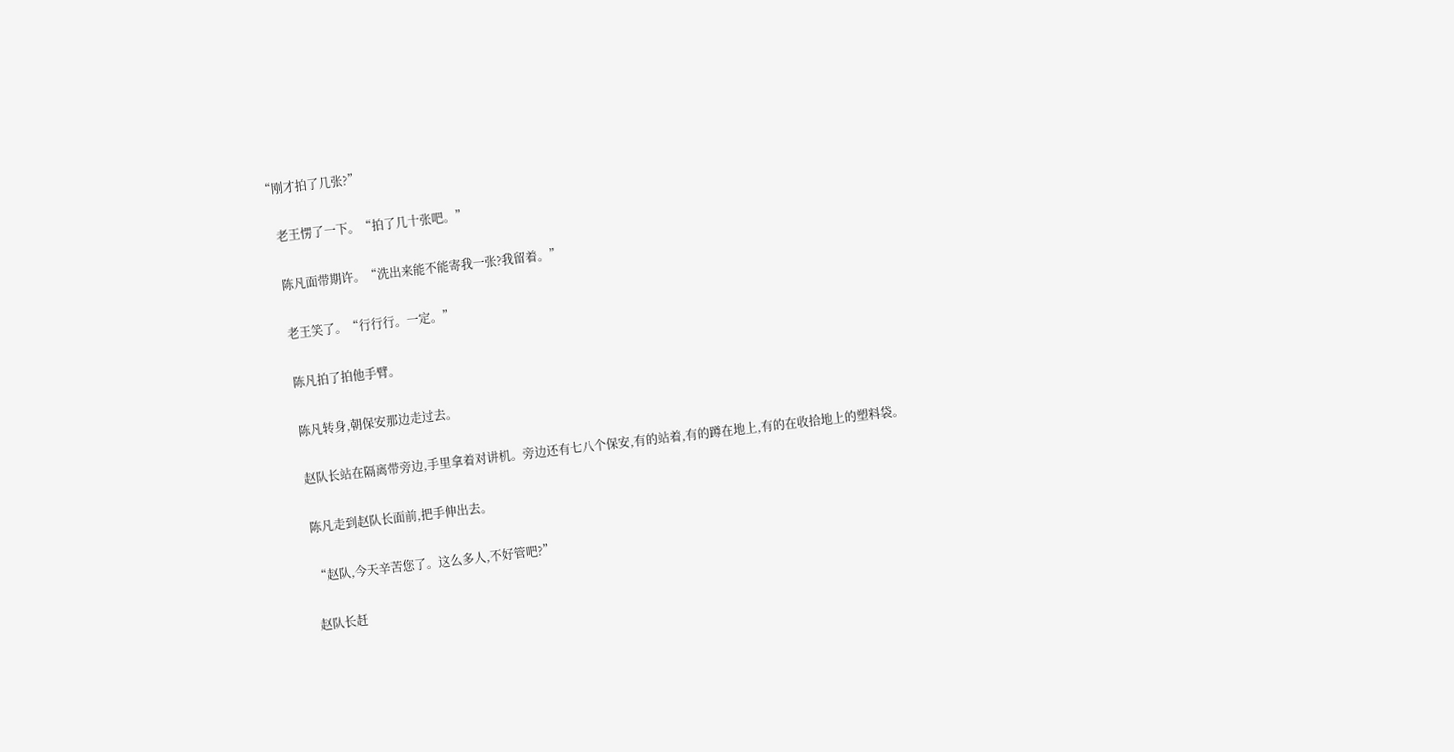“刚才拍了几张?”

    老王愣了一下。“拍了几十张吧。”

    陈凡面带期许。“洗出来能不能寄我一张?我留着。”

    老王笑了。“行行行。一定。”

    陈凡拍了拍他手臂。

    陈凡转身,朝保安那边走过去。

    赵队长站在隔离带旁边,手里拿着对讲机。旁边还有七八个保安,有的站着,有的蹲在地上,有的在收拾地上的塑料袋。

    陈凡走到赵队长面前,把手伸出去。

    “赵队,今天辛苦您了。这么多人,不好管吧?”

    赵队长赶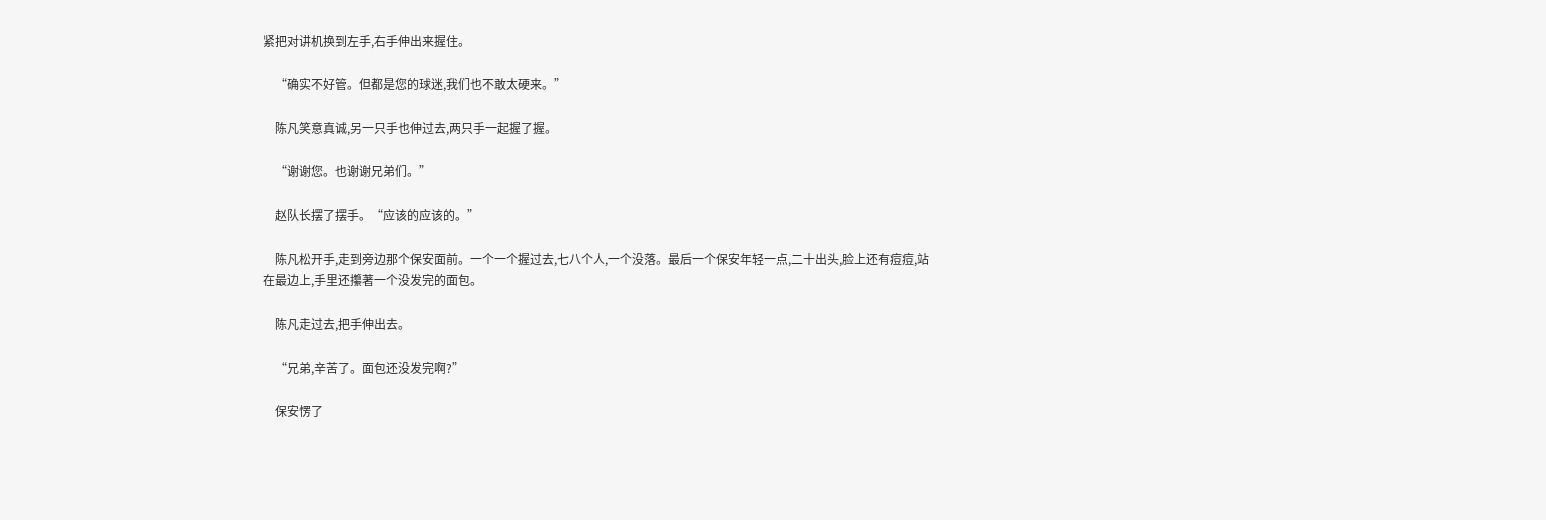紧把对讲机换到左手,右手伸出来握住。

    “确实不好管。但都是您的球迷,我们也不敢太硬来。”

    陈凡笑意真诚,另一只手也伸过去,两只手一起握了握。

    “谢谢您。也谢谢兄弟们。”

    赵队长摆了摆手。“应该的应该的。”

    陈凡松开手,走到旁边那个保安面前。一个一个握过去,七八个人,一个没落。最后一个保安年轻一点,二十出头,脸上还有痘痘,站在最边上,手里还攥著一个没发完的面包。

    陈凡走过去,把手伸出去。

    “兄弟,辛苦了。面包还没发完啊?”

    保安愣了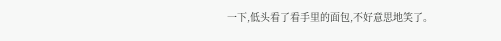一下,低头看了看手里的面包,不好意思地笑了。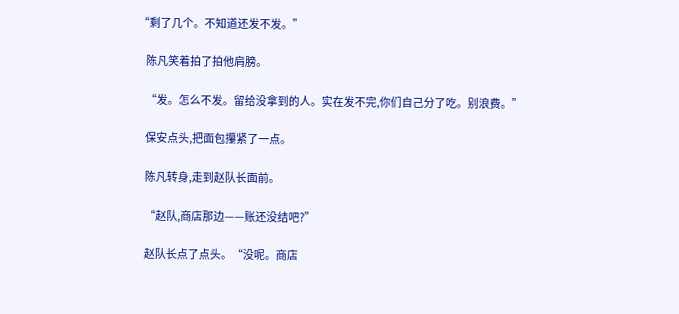“剩了几个。不知道还发不发。”

    陈凡笑着拍了拍他肩膀。

    “发。怎么不发。留给没拿到的人。实在发不完,你们自己分了吃。别浪费。”

    保安点头,把面包攥紧了一点。

    陈凡转身,走到赵队长面前。

    “赵队,商店那边——账还没结吧?”

    赵队长点了点头。“没呢。商店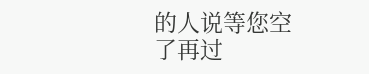的人说等您空了再过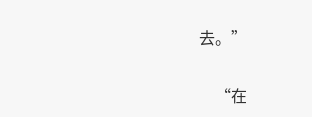去。”

    “在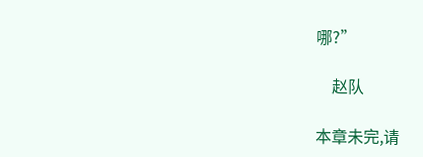哪?”

    赵队

本章未完,请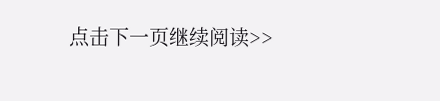点击下一页继续阅读>>